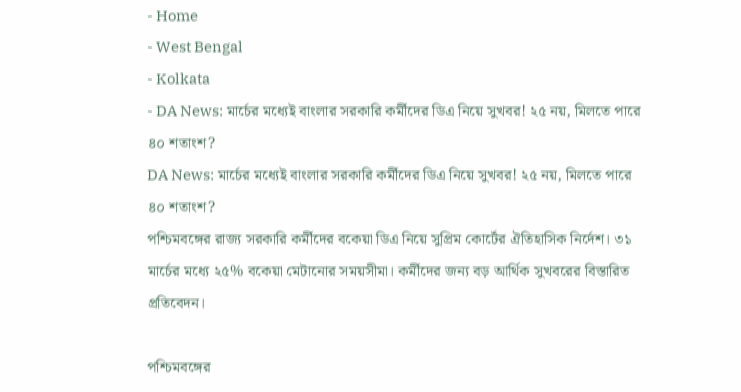- Home
- West Bengal
- Kolkata
- DA News: মার্চের মধ্যেই বাংলার সরকারি কর্মীদের ডিএ নিয়ে সুখবর! ২৫ নয়, মিলতে পারে ৪০ শতাংশ?
DA News: মার্চের মধ্যেই বাংলার সরকারি কর্মীদের ডিএ নিয়ে সুখবর! ২৫ নয়, মিলতে পারে ৪০ শতাংশ?
পশ্চিমবঙ্গের রাজ্য সরকারি কর্মীদের বকেয়া ডিএ নিয়ে সুপ্রিম কোর্টের ঐতিহাসিক নির্দেশ। ৩১ মার্চের মধ্যে ২৫% বকেয়া মেটানোর সময়সীমা। কর্মীদের জন্য বড় আর্থিক সুখবরের বিস্তারিত প্রতিবেদন।

পশ্চিমবঙ্গের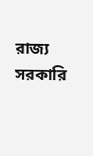রাজ্য সরকারি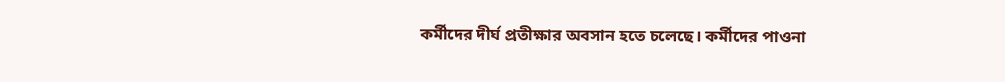কর্মীদের দীর্ঘ প্রতীক্ষার অবসান হতে চলেছে। কর্মীদের পাওনা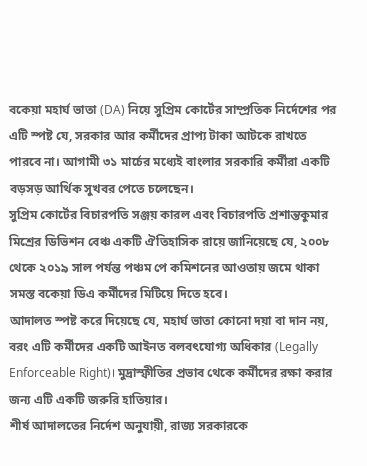বকেয়া মহার্ঘ ভাতা (DA) নিয়ে সুপ্রিম কোর্টের সাম্প্রতিক নির্দেশের পর এটি স্পষ্ট যে, সরকার আর কর্মীদের প্রাপ্য টাকা আটকে রাখতে পারবে না। আগামী ৩১ মার্চের মধ্যেই বাংলার সরকারি কর্মীরা একটি বড়সড় আর্থিক সুখবর পেতে চলেছেন।
সুপ্রিম কোর্টের বিচারপতি সঞ্জয় কারল এবং বিচারপতি প্রশান্তকুমার মিশ্রের ডিভিশন বেঞ্চ একটি ঐতিহাসিক রায়ে জানিয়েছে যে, ২০০৮ থেকে ২০১৯ সাল পর্যন্ত পঞ্চম পে কমিশনের আওতায় জমে থাকা সমস্ত বকেয়া ডিএ কর্মীদের মিটিয়ে দিতে হবে।
আদালত স্পষ্ট করে দিয়েছে যে, মহার্ঘ ভাতা কোনো দয়া বা দান নয়, বরং এটি কর্মীদের একটি আইনত বলবৎযোগ্য অধিকার (Legally Enforceable Right)। মুদ্রাস্ফীতির প্রভাব থেকে কর্মীদের রক্ষা করার জন্য এটি একটি জরুরি হাতিয়ার।
শীর্ষ আদালতের নির্দেশ অনুযায়ী, রাজ্য সরকারকে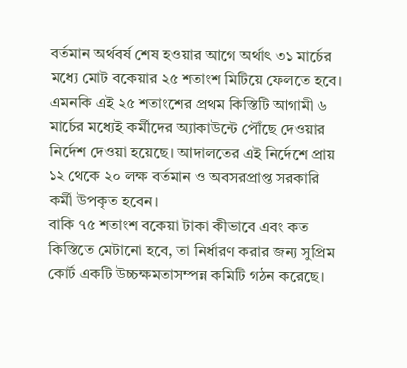বর্তমান অর্থবর্ষ শেষ হওয়ার আগে অর্থাৎ ৩১ মার্চের মধ্যে মোট বকেয়ার ২৫ শতাংশ মিটিয়ে ফেলতে হবে। এমনকি এই ২৫ শতাংশের প্রথম কিস্তিটি আগামী ৬ মার্চের মধ্যেই কর্মীদের অ্যাকাউন্টে পৌঁছে দেওয়ার নির্দেশ দেওয়া হয়েছে। আদালতের এই নির্দেশে প্রায় ১২ থেকে ২০ লক্ষ বর্তমান ও অবসরপ্রাপ্ত সরকারি কর্মী উপকৃত হবেন।
বাকি ৭৫ শতাংশ বকেয়া টাকা কীভাবে এবং কত কিস্তিতে মেটানো হবে, তা নির্ধারণ করার জন্য সুপ্রিম কোর্ট একটি উচ্চক্ষমতাসম্পন্ন কমিটি গঠন করেছে।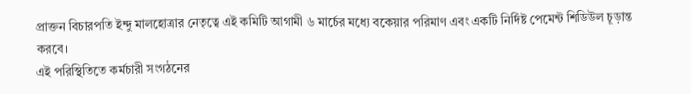প্রাক্তন বিচারপতি ইন্দু মালহোত্রার নেতৃত্বে এই কমিটি আগামী ৬ মার্চের মধ্যে বকেয়ার পরিমাণ এবং একটি নির্দিষ্ট পেমেন্ট শিডিউল চূড়ান্ত করবে।
এই পরিস্থিতিতে কর্মচারী সংগঠনের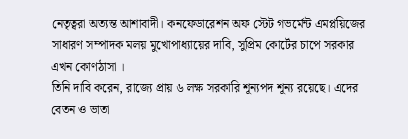নেতৃত্বরা অত্যন্ত আশাবাদী। কনফেডারেশন অফ স্টেট গভর্মেন্ট এমপ্লয়িজের সাধারণ সম্পাদক মলয় মুখোপাধ্যায়ের দাবি, সুপ্রিম কোর্টের চাপে সরকার এখন কোণঠাসা ।
তিনি দাবি করেন, রাজ্যে প্রায় ৬ লক্ষ সরকারি শূন্যপদ শূন্য রয়েছে। এদের বেতন ও ভাতা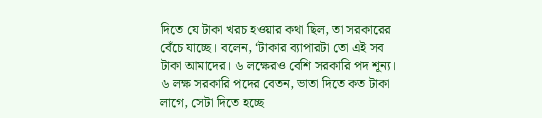দিতে যে টাকা খরচ হওয়ার কথা ছিল, তা সরকারের বেঁচে যাচ্ছে। বলেন, ‘টাকার ব্যাপারটা তো এই সব টাকা আমাদের। ৬ লক্ষেরও বেশি সরকারি পদ শূন্য। ৬ লক্ষ সরকারি পদের বেতন, ভাতা দিতে কত টাকা লাগে, সেটা দিতে হচ্ছে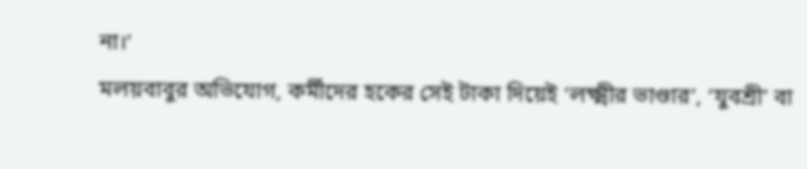না।’
মলয়বাবুর অভিযোগ, কর্মীদের হকের সেই টাকা দিয়েই ‘লক্ষ্মীর ভাণ্ডার’, ‘যুবশ্রী’ বা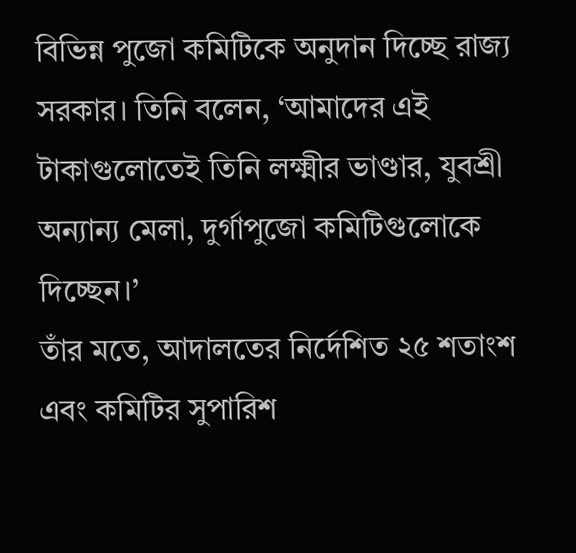বিভিন্ন পুজো কমিটিকে অনুদান দিচ্ছে রাজ্য সরকার। তিনি বলেন, ‘আমাদের এই টাকাগুলোতেই তিনি লক্ষ্মীর ভাণ্ডার, যুবশ্রী অন্যান্য মেলা, দুর্গাপুজো কমিটিগুলোকে দিচ্ছেন।’
তাঁর মতে, আদালতের নির্দেশিত ২৫ শতাংশ এবং কমিটির সুপারিশ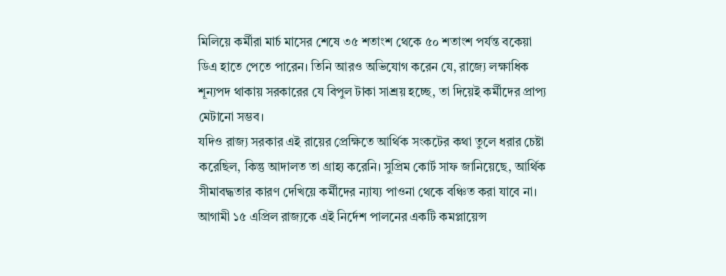মিলিয়ে কর্মীরা মার্চ মাসের শেষে ৩৫ শতাংশ থেকে ৫০ শতাংশ পর্যন্ত বকেয়া ডিএ হাতে পেতে পারেন। তিনি আরও অভিযোগ করেন যে, রাজ্যে লক্ষাধিক শূন্যপদ থাকায় সরকারের যে বিপুল টাকা সাশ্রয় হচ্ছে, তা দিয়েই কর্মীদের প্রাপ্য মেটানো সম্ভব।
যদিও রাজ্য সরকার এই রায়ের প্রেক্ষিতে আর্থিক সংকটের কথা তুলে ধরার চেষ্টা করেছিল, কিন্তু আদালত তা গ্রাহ্য করেনি। সুপ্রিম কোর্ট সাফ জানিয়েছে, আর্থিক সীমাবদ্ধতার কারণ দেখিয়ে কর্মীদের ন্যায্য পাওনা থেকে বঞ্চিত করা যাবে না।
আগামী ১৫ এপ্রিল রাজ্যকে এই নির্দেশ পালনের একটি কমপ্লায়েন্স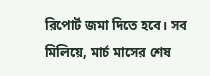রিপোর্ট জমা দিতে হবে। সব মিলিয়ে, মার্চ মাসের শেষ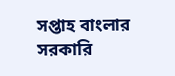সপ্তাহ বাংলার সরকারি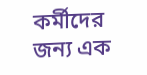কর্মীদের জন্য এক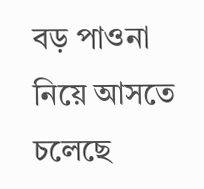বড় পাওনা নিয়ে আসতে চলেছে